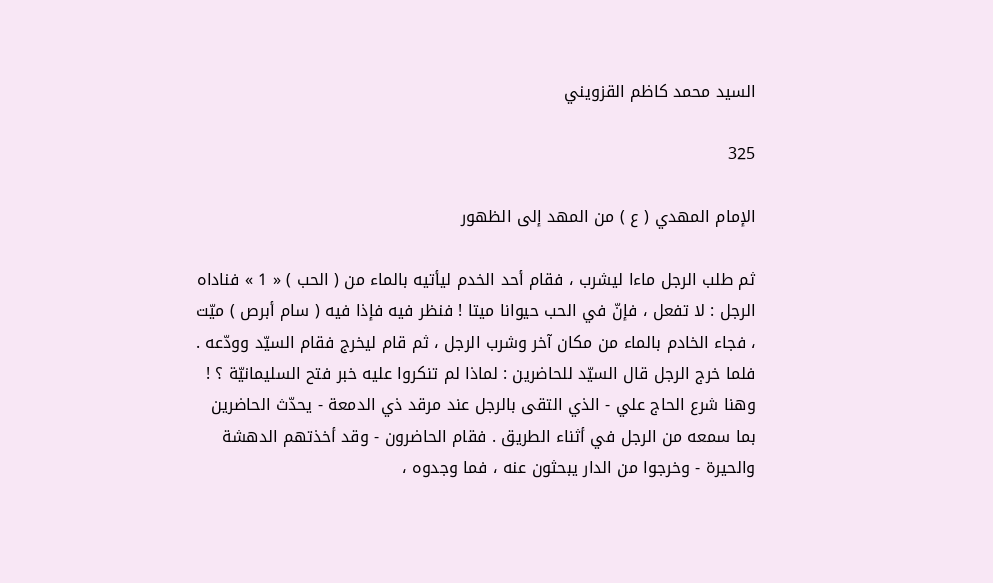السيد محمد كاظم القزويني

325

الإمام المهدي ( ع ) من المهد إلى الظهور

ثم طلب الرجل ماءا ليشرب ، فقام أحد الخدم ليأتيه بالماء من ( الحب ) « 1 » فناداه الرجل : لا تفعل ، فإنّ في الحب حيوانا ميتا ! فنظر فيه فإذا فيه ( سام أبرص ) ميّت ، فجاء الخادم بالماء من مكان آخر وشرب الرجل ، ثم قام ليخرج فقام السيّد وودّعه . فلما خرج الرجل قال السيّد للحاضرين : لماذا لم تنكروا عليه خبر فتح السليمانيّة ؟ ! وهنا شرع الحاج علي - الذي التقى بالرجل عند مرقد ذي الدمعة - يحدّث الحاضرين بما سمعه من الرجل في أثناء الطريق . فقام الحاضرون - وقد أخذتهم الدهشة والحيرة - وخرجوا من الدار يبحثون عنه ، فما وجدوه ،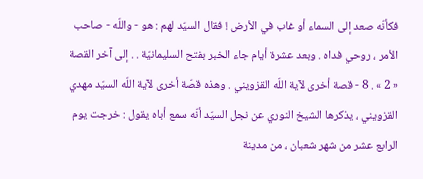فكأنّه صعد إلى السماء أو غاب في الأرض ! فقال السيّد لهم : هو - واللّه - صاحب الأمر ، روحي فداه . وبعد عشرة أيام جاء الخبر بفتح السليمانيّة . . إلى آخر القصة « 2 » . 8 - قصة أخرى لآية اللّه القزويني . وهذه قصّة أخرى لآية اللّه السيّد مهدي القزويني ، يذكرها الشيخ النوري عن نجل السيّد أنّه سمع أباه يقول : خرجت يوم الرابع عشر من شهر شعبان ، من مدينة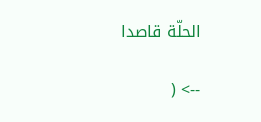الحلّة قاصدا

--> (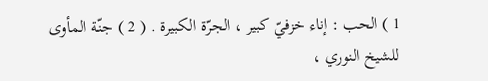1 ) الحب : إناء خزفيّ كبير ، الجرّة الكبيرة . ( 2 ) جنّة المأوى للشيخ النوري ،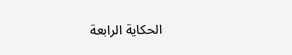الحكاية الرابعة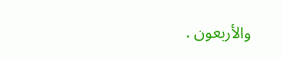والأربعون .